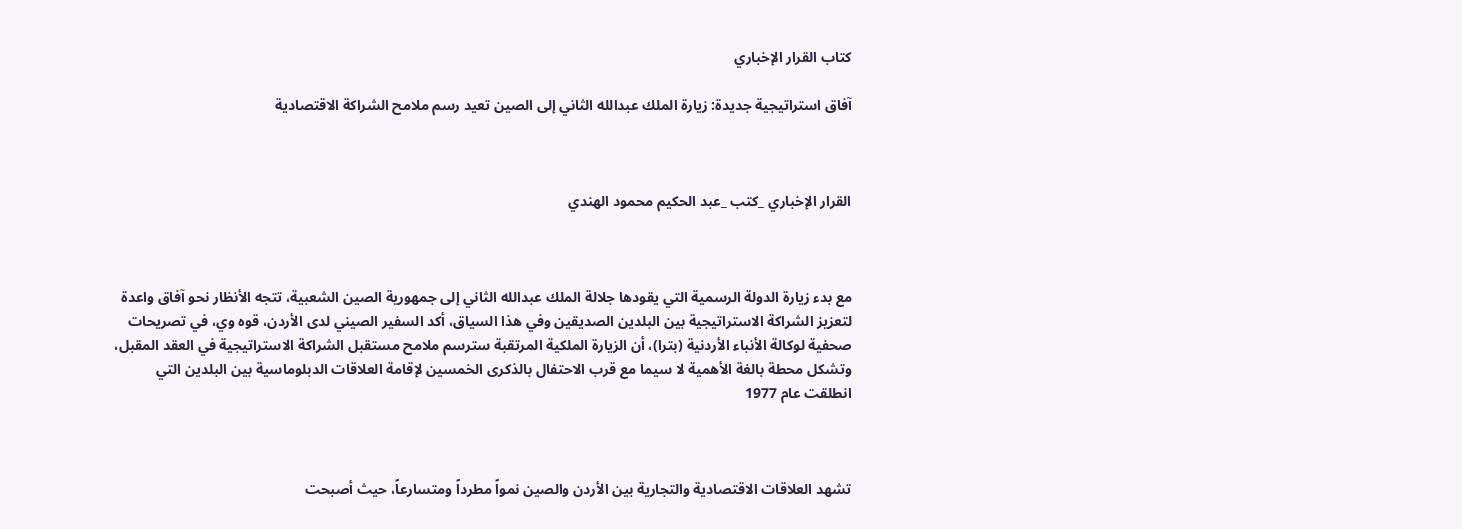كتاب القرار الإخباري

آفاق استراتيجية جديدة: زيارة الملك عبدالله الثاني إلى الصين تعيد رسم ملامح الشراكة الاقتصادية



القرار الإخباري _كتب _عبد الحكيم محمود الهندي



مع بدء زيارة الدولة الرسمية التي يقودها جلالة الملك عبدالله الثاني إلى جمهورية الصين الشعبية، تتجه الأنظار نحو آفاق واعدة لتعزيز الشراكة الاستراتيجية بين البلدين الصديقين وفي هذا السياق، أكد السفير الصيني لدى الأردن، قوه وي، في تصريحات صحفية لوكالة الأنباء الأردنية (بترا)، أن الزيارة الملكية المرتقبة سترسم ملامح مستقبل الشراكة الاستراتيجية في العقد المقبل، وتشكل محطة بالغة الأهمية لا سيما مع قرب الاحتفال بالذكرى الخمسين لإقامة العلاقات الدبلوماسية بين البلدين التي انطلقت عام 1977



تشهد العلاقات الاقتصادية والتجارية بين الأردن والصين نمواً مطرداً ومتسارعاً، حيث أصبحت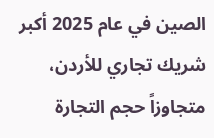الصين في عام 2025 أكبر شريك تجاري للأردن، متجاوزاً حجم التجارة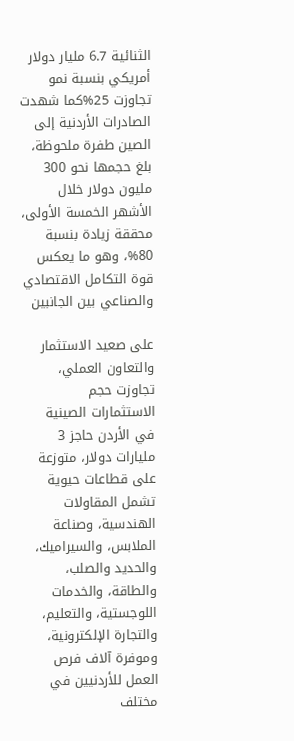الثنائية 6.7 مليار دولار أمريكي بنسبة نمو تجاوزت 25%كما شهدت الصادرات الأردنية إلى الصين طفرة ملحوظة، بلغ حجمها نحو 300 مليون دولار خلال الأشهر الخمسة الأولى، محققة زيادة بنسبة 80%، وهو ما يعكس قوة التكامل الاقتصادي والصناعي بين الجانبين

على صعيد الاستثمار والتعاون العملي، تجاوزت حجم الاستثمارات الصينية في الأردن حاجز 3 مليارات دولار، متوزعة على قطاعات حيوية تشمل المقاولات الهندسية، وصناعة الملابس، والسيراميك، والحديد والصلب، والطاقة، والخدمات اللوجستية، والتعليم، والتجارة الإلكترونية، وموفرة آلاف فرص العمل للأردنيين في مختلف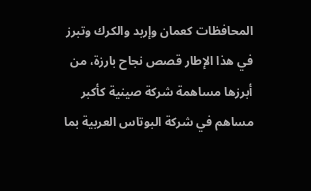المحافظات كعمان وإربد والكرك وتبرز في هذا الإطار قصص نجاح بارزة، من أبرزها مساهمة شركة صينية كأكبر مساهم في شركة البوتاس العربية بما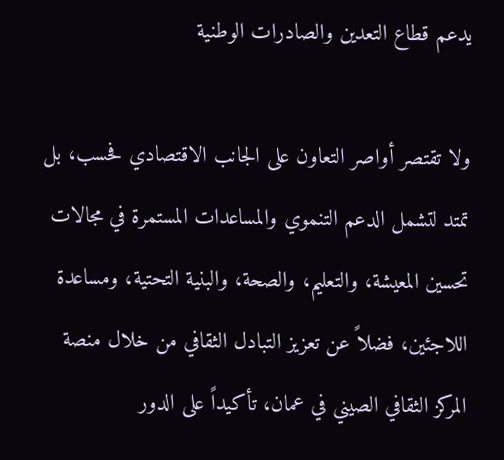يدعم قطاع التعدين والصادرات الوطنية

ولا تقتصر أواصر التعاون على الجانب الاقتصادي فحسب، بل تمتد لتشمل الدعم التنموي والمساعدات المستمرة في مجالات تحسين المعيشة، والتعليم، والصحة، والبنية التحتية، ومساعدة اللاجئين، فضلاً عن تعزيز التبادل الثقافي من خلال منصة المركز الثقافي الصيني في عمان، تأكيداً على الدور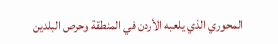المحوري الذي يلعبه الأردن في المنطقة وحرص البلدين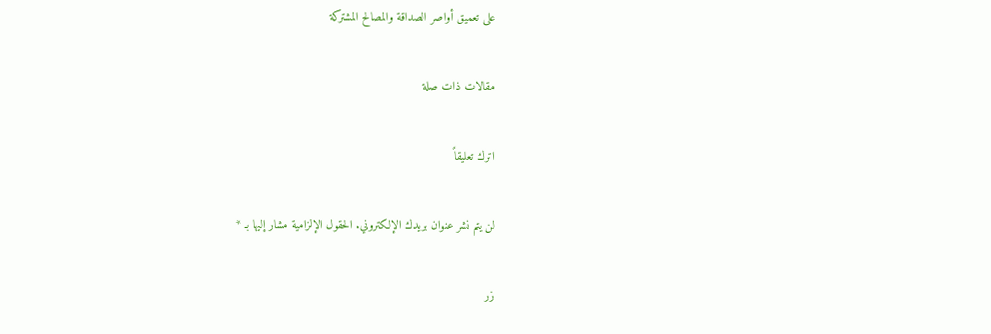على تعميق أواصر الصداقة والمصالح المشتركة

مقالات ذات صلة

اترك تعليقاً

لن يتم نشر عنوان بريدك الإلكتروني. الحقول الإلزامية مشار إليها بـ *

زر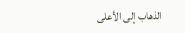الذهاب إلى الأعلى